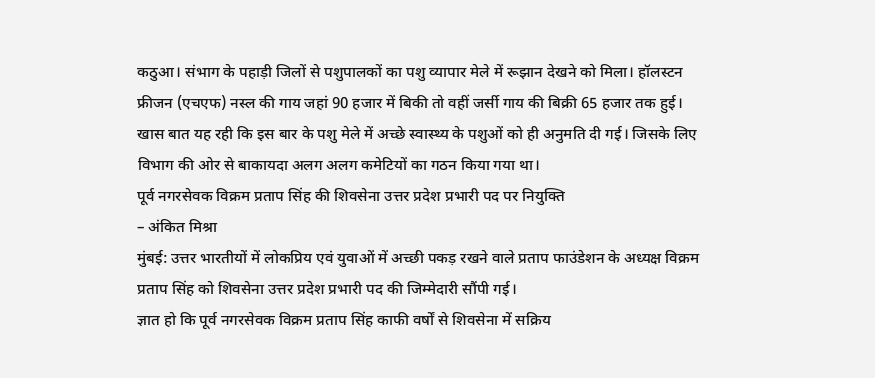कठुआ। संभाग के पहाड़ी जिलों से पशुपालकों का पशु व्यापार मेले में रूझान देखने को मिला। हॉलस्टन फ्रीजन (एचएफ) नस्ल की गाय जहां 90 हजार में बिकी तो वहीं जर्सी गाय की बिक्री 65 हजार तक हुई। खास बात यह रही कि इस बार के पशु मेले में अच्छे स्वास्थ्य के पशुओं को ही अनुमति दी गई। जिसके लिए विभाग की ओर से बाकायदा अलग अलग कमेटियों का गठन किया गया था।
पूर्व नगरसेवक विक्रम प्रताप सिंह की शिवसेना उत्तर प्रदेश प्रभारी पद पर नियुक्ति
– अंकित मिश्रा
मुंबई: उत्तर भारतीयों में लोकप्रिय एवं युवाओं में अच्छी पकड़ रखने वाले प्रताप फाउंडेशन के अध्यक्ष विक्रम प्रताप सिंह को शिवसेना उत्तर प्रदेश प्रभारी पद की जिम्मेदारी सौंपी गई।
ज्ञात हो कि पूर्व नगरसेवक विक्रम प्रताप सिंह काफी वर्षों से शिवसेना में सक्रिय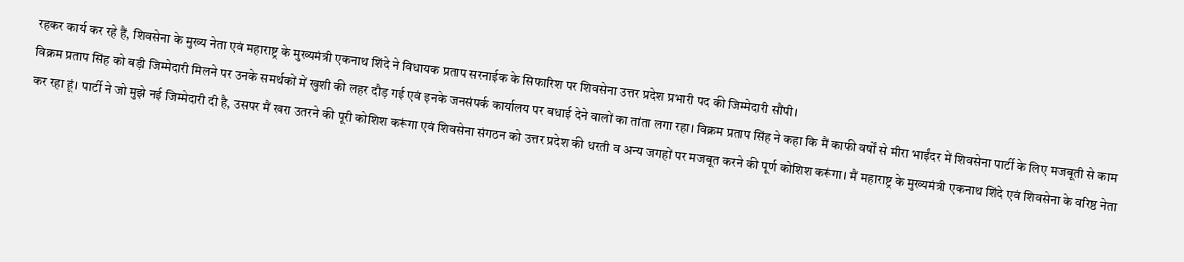रहकर कार्य कर रहे हैं, शिवसेना के मुख्य नेता एवं महाराष्ट्र के मुख्यमंत्री एकनाथ शिंदे ने विधायक प्रताप सरनाईक के सिफारिश पर शिवसेना उत्तर प्रदेश प्रभारी पद की जिम्मेदारी सौंपी।
विक्रम प्रताप सिंह को बड़ी जिम्मेदारी मिलने पर उनके समर्थकों में खुशी की लहर दौड़ गई एवं इनके जनसंपर्क कार्यालय पर बधाई देने वालों का तांता लगा रहा। विक्रम प्रताप सिंह ने कहा कि मैं काफी वर्षों से मीरा भाईंदर में शिवसेना पार्टी के लिए मजबूती से काम कर रहा हूं। पार्टी ने जो मुझे नई जिम्मेदारी दी है, उसपर मैं खरा उतरने की पूरी कोशिश करूंगा एवं शिवसेना संगठन को उत्तर प्रदेश की धरती व अन्य जगहों पर मजबूत करने की पूर्ण कोशिश करूंगा। मैं महाराष्ट्र के मुख्यमंत्री एकनाथ शिंदे एवं शिवसेना के वरिष्ठ नेता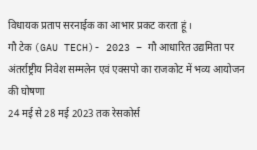विधायक प्रताप सरनाईक का आभार प्रकट करता हूं ।
गौ टेक (GAU TECH)- 2023 – गौ आधारित उद्यमिता पर अंतर्राष्ट्रीय निवेश सम्मलेन एवं एक्सपो का राजकोट में भव्य आयोजन की घोषणा
24 मई से 28 मई 2023 तक रेसकोर्स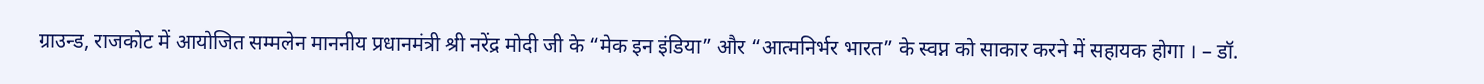ग्राउन्ड, राजकोट में आयोजित सम्मलेन माननीय प्रधानमंत्री श्री नरेंद्र मोदी जी के “मेक इन इंडिया” और “आत्मनिर्भर भारत” के स्वप्न को साकार करने में सहायक होगा । – डॉ.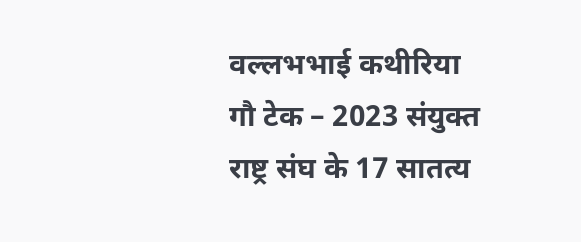वल्लभभाई कथीरिया
गौ टेक – 2023 संयुक्त राष्ट्र संघ के 17 सातत्य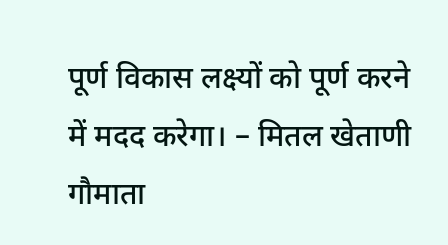पूर्ण विकास लक्ष्यों को पूर्ण करने में मदद करेगा। – मितल खेताणी
गौमाता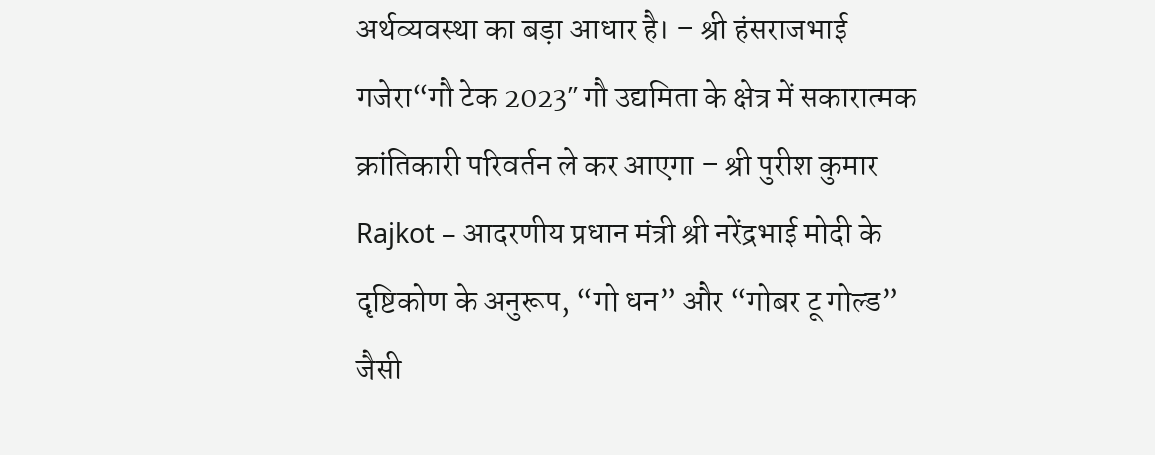अर्थव्यवस्था का बड़ा आधार है। – श्री हंसराजभाई गजेरा“गौ टेक 2023″ गौ उद्यमिता के क्षेत्र में सकारात्मक क्रांतिकारी परिवर्तन ले कर आएगा – श्री पुरीश कुमार
Rajkot – आदरणीय प्रधान मंत्री श्री नरेंद्रभाई मोदी के दृष्टिकोण के अनुरूप, “गो धन” और “गोबर टू गोल्ड” जैसी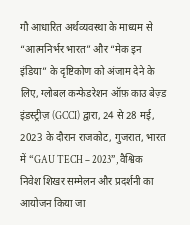गौ आधारित अर्थव्यवस्था के माध्यम से “आत्मनिर्भर भारत” और “मेक इन इंडिया” के दृष्टिकोण को अंजाम देने के लिए, ग्लोबल कन्फेडरेशन ऑफ़ काउ बेज़्ड इंडस्ट्रीज़ (GCCI) द्वारा, 24 से 28 मई, 2023 के दौरान राजकोट, गुजरात, भारत में “GAU TECH – 2023”, वैश्विक निवेश शिखर सम्मेलन और प्रदर्शनी का आयोजन किया जा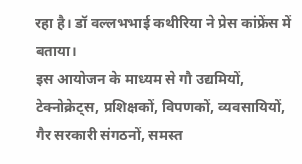रहा है। डॉ वल्लभभाई कथीरिया ने प्रेस कांफ्रेंस में बताया।
इस आयोजन के माध्यम से गौ उद्यमियों, टेक्नोक्रेट्स, प्रशिक्षकों, विपणकों, व्यवसायियों, गैर सरकारी संगठनों, समस्त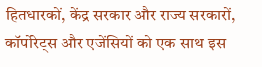हितधारकों, केंद्र सरकार और राज्य सरकारों, कॉर्पोरेट्स और एजेंसियों को एक साथ इस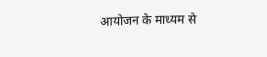आयोजन के माध्यम से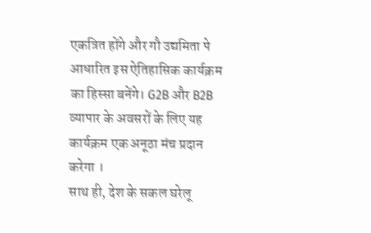एकत्रित होंगे और गौ उद्यमिता पे आधारित इस ऐतिहासिक कार्यक्रम का हिस्सा बनेंगे। G2B और B2B व्यापार के अवसरों के लिए यह कार्यक्रम एक अनूठा मंच प्रदान करेगा ।
साथ ही, देश के सकल घरेलू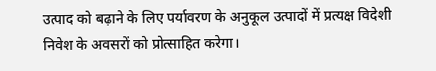उत्पाद को बढ़ाने के लिए पर्यावरण के अनुकूल उत्पादों में प्रत्यक्ष विदेशी निवेश के अवसरों को प्रोत्साहित करेगा।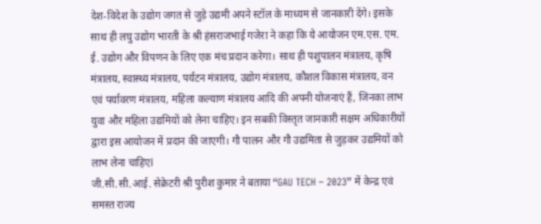देश-विदेश के उद्योग जगत से जुड़े उद्यमी अपने स्टॉल के माध्यम से जानकारी देंगे। इसके साथ ही लघु उद्योग भारती के श्री हंसराजभाई गजेरा ने कहा कि ये आयोजन एम.एस. एम. ई. उद्योग और विपणन के लिए एक मंच प्रदान करेगा। साथ ही पशुपालन मंत्रालय, कृषि मंत्रालय, स्वास्थ्य मंत्रालय, पर्यटन मंत्रालय, उद्योग मंत्रालय, कौशल विकास मंत्रालय, वन एवं पर्यावरण मंत्रालय, महिला कल्याण मंत्रालय आदि की अपनी योजनाएं हैं, जिनका लाभ युवा और महिला उद्यमियों को लेना चाहिए। इन सबकी विस्तृत जानकारी सक्षम अधिकारीयों द्वारा इस आयोजन में प्रदान की जाएगी। गौ पालन और गौ उद्यमिता से जुड़कर उद्यमियों को लाभ लेना चाहिएl
जी.सी.सी.आई. सेक्रेटरी श्री पुरीश कुमार ने बताया “GAU TECH – 2023” में केन्द्र एवं समस्त राज्य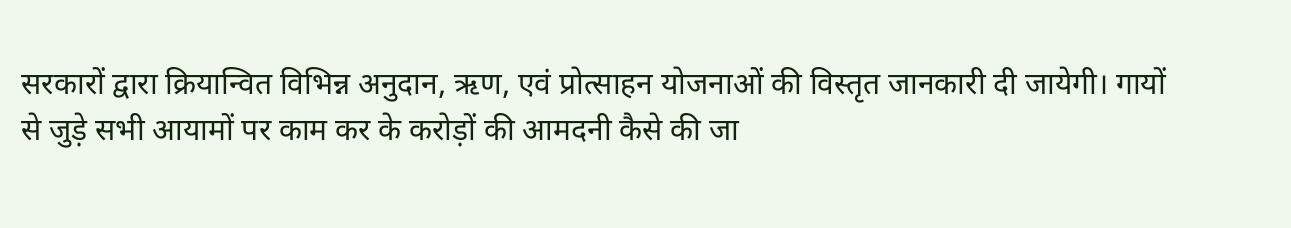सरकारों द्वारा क्रियान्वित विभिन्न अनुदान, ऋण, एवं प्रोत्साहन योजनाओं की विस्तृत जानकारी दी जायेगी। गायों से जुड़े सभी आयामों पर काम कर के करोड़ों की आमदनी कैसे की जा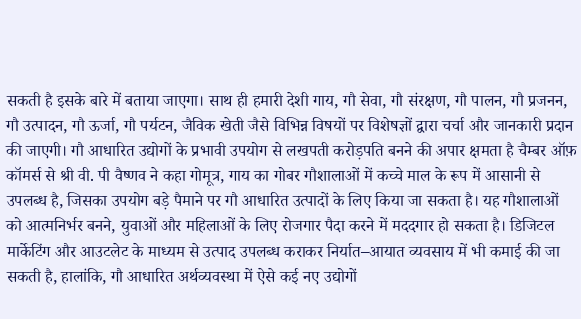सकती है इसके बारे में बताया जाएगा। साथ ही हमारी देशी गाय, गौ सेवा, गौ संरक्षण, गौ पालन, गौ प्रजनन, गौ उत्पादन, गौ ऊर्जा, गौ पर्यटन, जैविक खेती जैसे विभिन्न विषयों पर विशेषज्ञों द्वारा चर्चा और जानकारी प्रदान की जाएगी। गौ आधारित उद्योगों के प्रभावी उपयोग से लखपती करोड़पति बनने की अपार क्षमता है चैम्बर ऑफ़ कॉमर्स से श्री वी. पी वैष्णव ने कहा गोमूत्र, गाय का गोबर गौशालाओं में कच्चे माल के रूप में आसानी से उपलब्ध है, जिसका उपयोग बड़े पैमाने पर गौ आधारित उत्पादों के लिए किया जा सकता है। यह गौशालाओं को आत्मनिर्भर बनने, युवाओं और महिलाओं के लिए रोजगार पैदा करने में मददगार हो सकता है। डिजिटल मार्केटिंग और आउटलेट के माध्यम से उत्पाद उपलब्ध कराकर निर्यात–आयात व्यवसाय में भी कमाई की जा सकती है, हालांकि, गौ आधारित अर्थव्यवस्था में ऐसे कई नए उद्योगों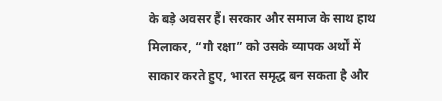के बड़े अवसर हैं। सरकार और समाज के साथ हाथ मिलाकर, “गौ रक्षा” को उसके व्यापक अर्थों में साकार करते हुए, भारत समृद्ध बन सकता है और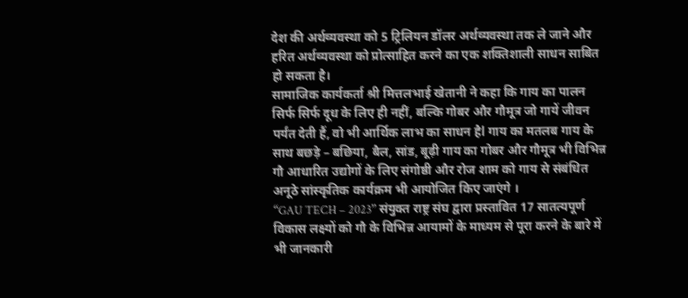देश की अर्थव्यवस्था को 5 ट्रिलियन डॉलर अर्थव्यवस्था तक ले जाने और हरित अर्थव्यवस्था को प्रोत्साहित करने का एक शक्तिशाली साधन साबित हो सकता है।
सामाजिक कार्यकर्ता श्री मित्तलभाई खेतानी ने कहा कि गाय का पालन सिर्फ सिर्फ दूध के लिए ही नहीं, बल्कि गोबर और गौमूत्र जो गायें जीवन पर्यंत देती हैं, वो भी आर्थिक लाभ का साधन हैl गाय का मतलब गाय के साथ बछड़े – बछिया, बैल, सांड, बूढ़ी गाय का गोबर और गौमूत्र भी विभिन्न गौ आधारित उद्योगों के लिए संगोष्ठी और रोज शाम को गाय से संबंधित अनूठे सांस्कृतिक कार्यक्रम भी आयोजित किए जाएंगे ।
“GAU TECH – 2023” संयुक्त राष्ट्र संघ द्वारा प्रस्तावित 17 सातत्यपूर्ण विकास लक्ष्यों को गौ के विभिन्न आयामों के माध्यम से पूरा करने के बारे में भी जानकारी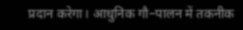प्रदान करेगा। आधुनिक गौ–पालन में तकनीक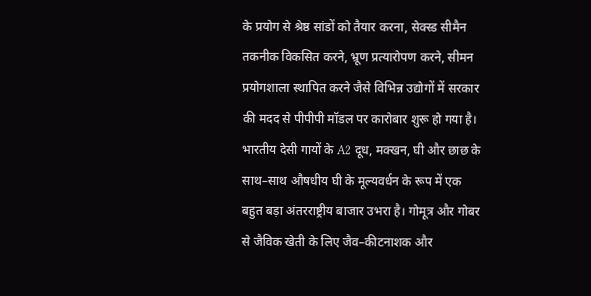के प्रयोग से श्रेष्ठ सांडों को तैयार करना, सेक्स्ड सीमैन तकनीक विकसित करने, भ्रूण प्रत्यारोपण करने, सीमन प्रयोगशाला स्थापित करने जैसे विभिन्न उद्योगों में सरकार की मदद से पीपीपी मॉडल पर कारोबार शुरू हो गया है।
भारतीय देसी गायों के A2 दूध, मक्खन, घी और छाछ के साथ–साथ औषधीय घी के मूल्यवर्धन के रूप में एक बहुत बड़ा अंतरराष्ट्रीय बाजार उभरा है। गोमूत्र और गोबर से जैविक खेती के लिए जैव–कीटनाशक और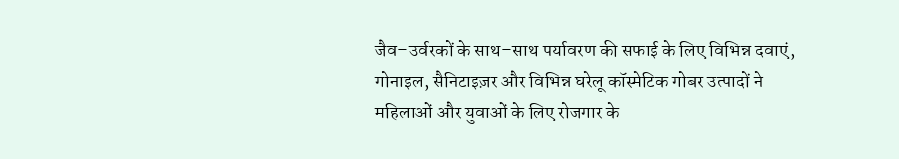जैव–उर्वरकों के साथ–साथ पर्यावरण की सफाई के लिए विभिन्न दवाएं, गोनाइल, सैनिटाइज़र और विभिन्न घरेलू कॉस्मेटिक गोबर उत्पादों ने महिलाओं और युवाओं के लिए रोजगार के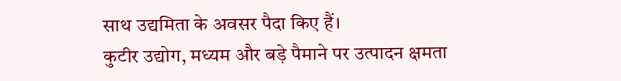साथ उद्यमिता के अवसर पैदा किए हैं।
कुटीर उद्योग, मध्यम और बड़े पैमाने पर उत्पादन क्षमता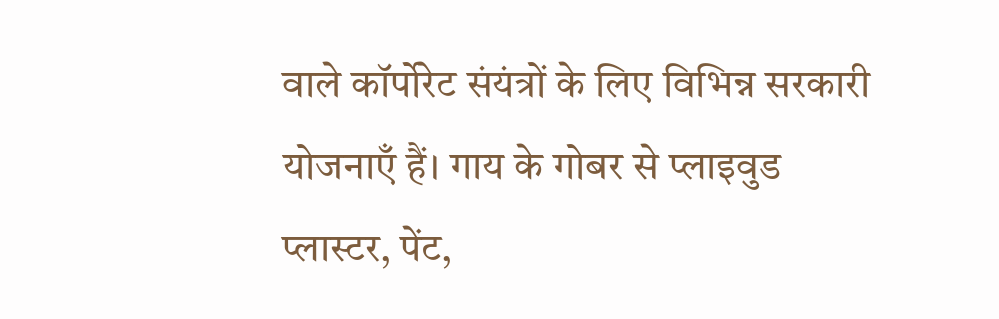वाले कॉर्पोरेट संयंत्रों के लिए विभिन्न सरकारी योजनाएँ हैं। गाय के गोबर से प्लाइवुड प्लास्टर, पेंट,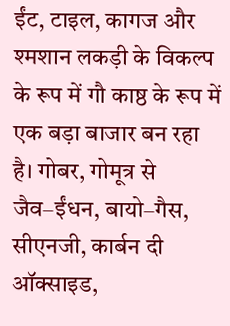ईंट, टाइल, कागज और श्मशान लकड़ी के विकल्प के रूप में गौ काष्ठ के रूप में एक बड़ा बाजार बन रहा है। गोबर, गोमूत्र से जैव–ईंधन, बायो–गैस, सीएनजी, कार्बन दी ऑक्साइड,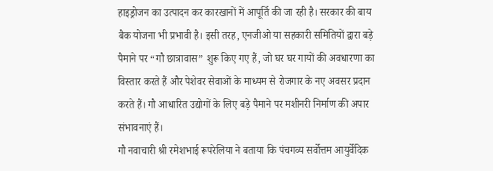हाइड्रोजन का उत्पादन कर कारखानों में आपूर्ति की जा रही है। सरकार की बाय बैक योजना भी प्रभावी है। इसी तरह, एनजीओ या सहकारी समितियों द्वारा बड़े पैमाने पर “गौ छात्रावास” शुरू किए गए हैं, जो घर घर गायों की अवधारणा का विस्तार करते हैं और पेशेवर सेवाओं के माध्यम से रोजगार के नए अवसर प्रदान करते हैं। गौ आधारित उद्योगों के लिए बड़े पैमाने पर मशीनरी निर्माण की अपार संभावनाएं हैं।
गौ नवाचारी श्री रमेशभाई रूपरेलिया ने बताया कि पंचगव्य सर्वोत्तम आयुर्वेदिक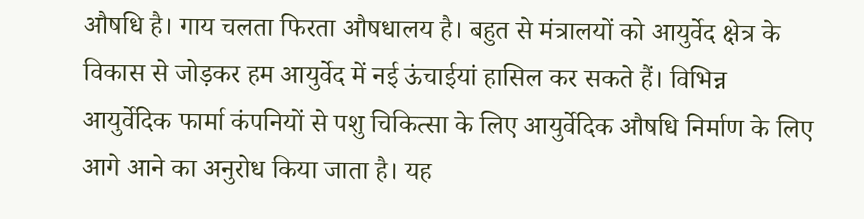औषधि है। गाय चलता फिरता औषधालय है। बहुत से मंत्रालयों को आयुर्वेद क्षेत्र के विकास से जोड़कर हम आयुर्वेद में नई ऊंचाईयां हासिल कर सकते हैं। विभिन्न आयुर्वेदिक फार्मा कंपनियों से पशु चिकित्सा के लिए आयुर्वेदिक औषधि निर्माण के लिए आगे आने का अनुरोध किया जाता है। यह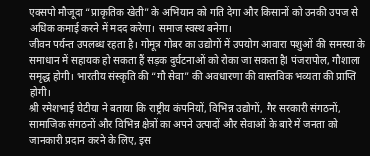एक्सपो मौजूदा “प्राकृतिक खेती” के अभियान को गति देगा और किसानों को उनकी उपज से अधिक कमाई करने में मदद करेगा। समाज स्वस्थ बनेगा।
जीवन पर्यन्त उपलब्ध रहता है। गोमूत्र गोबर का उद्योगों में उपयोग आवारा पशुओं की समस्या के समाधान में सहायक हो सकता हैं सड़क दुर्घटनाओं को रोका जा सकता हैl पंजरापोल, गौशाला समृद्ध होगी। भारतीय संस्कृति की “गौ सेवा” की अवधारणा की वास्तविक भव्यता की प्राप्ति होगी।
श्री रमेशभाई घेटीया ने बताया कि राष्ट्रीय कंपनियों, विभिन्न उद्योगों, गैर सरकारी संगठनों, सामाजिक संगठनों और विभिन्न क्षेत्रों का अपने उत्पादों और सेवाओं के बारे में जनता को जानकारी प्रदान करने के लिए, इस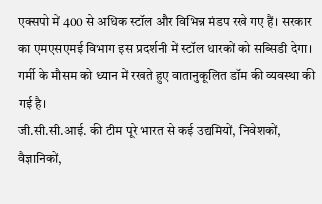एक्सपो में 400 से अधिक स्टॉल और विभिन्न मंडप रखे गए हैं। सरकार का एमएसएमई विभाग इस प्रदर्शनी में स्टॉल धारकों को सब्सिडी देगा। गर्मी के मौसम को ध्यान में रखते हुए वातानुकूलित डॉम की व्यवस्था की गई है।
जी.सी.सी.आई. की टीम पूरे भारत से कई उद्यमियों, निवेशकों, वैज्ञानिकों,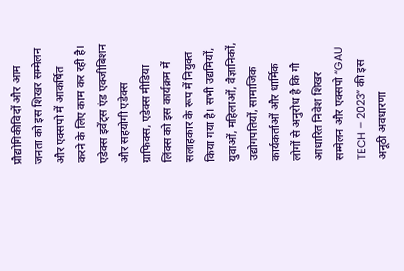प्रौद्योगिकीविदों और आम जनता को इस शिखर सम्मेलन और एक्सपो में आकर्षित करने के लिए काम कर रही है। एडेक्स इवेंट्स एंड एक्जीबिशन और सहयोगी एडेक्स ग्राफिक्स, एडेक्स मीडिया लिंक्स को इस कार्यक्रम में सलाहकार के रूप में नियुक्त किया गया है। सभी उद्यमियों, युवाओं, महिलाओं, वैज्ञानिकों, उद्योगपतियों, सामाजिक कार्यकर्ताओं और धार्मिक लोगों से अनुरोध है कि गौ आधारित निवेश शिखर सम्मेलन और एक्सपो “GAU TECH – 2023” की इस अनूठी अवधारणा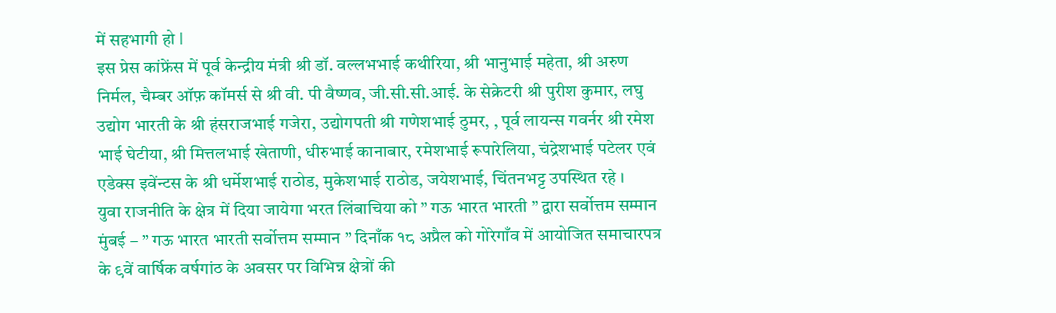में सहभागी हो l
इस प्रेस कांफ्रेंस में पूर्व केन्द्रीय मंत्री श्री डॉ. वल्लभभाई कथीरिया, श्री भानुभाई महेता, श्री अरुण निर्मल, चैम्बर ऑफ़ कॉमर्स से श्री वी. पी वैष्णव, जी.सी.सी.आई. के सेक्रेटरी श्री पुरीश कुमार, लघु उद्योग भारती के श्री हंसराजभाई गजेरा, उद्योगपती श्री गणेशभाई ठुमर, , पूर्व लायन्स गवर्नर श्री रमेश भाई घेटीया, श्री मित्तलभाई खेताणी, धीरुभाई कानाबार, रमेशभाई रूपारेलिया, चंद्रेशभाई पटेलर एवं एडेक्स इवेंन्टस के श्री धर्मेशभाई राठोड, मुकेशभाई राठोड, जयेशभाई, चिंतनभट्ट उपस्थित रहे ।
युवा राजनीति के क्षेत्र में दिया जायेगा भरत लिंबाचिया को ” गऊ भारत भारती ” द्वारा सर्वोत्तम सम्मान
मुंबई – ” गऊ भारत भारती सर्वोत्तम सम्मान ” दिनाँक १८ अप्रैल को गोरेगाँव में आयोजित समाचारपत्र के ९वें वार्षिक वर्षगांठ के अवसर पर विभिन्न क्षेत्रों की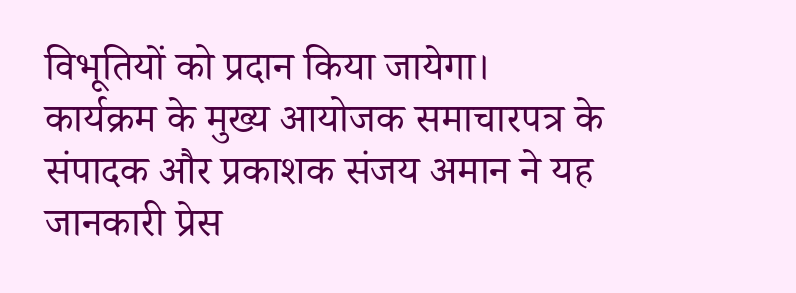विभूतियों को प्रदान किया जायेगा।
कार्यक्रम के मुख्य आयोजक समाचारपत्र के संपादक और प्रकाशक संजय अमान ने यह जानकारी प्रेस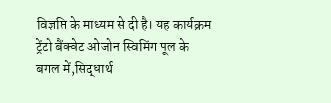विज्ञप्ति के माध्यम से दी है। यह कार्यक्रम ट्रेंटो बैंक्वेट ओजोन स्विमिंग पूल के बगल में,सिद्धार्थ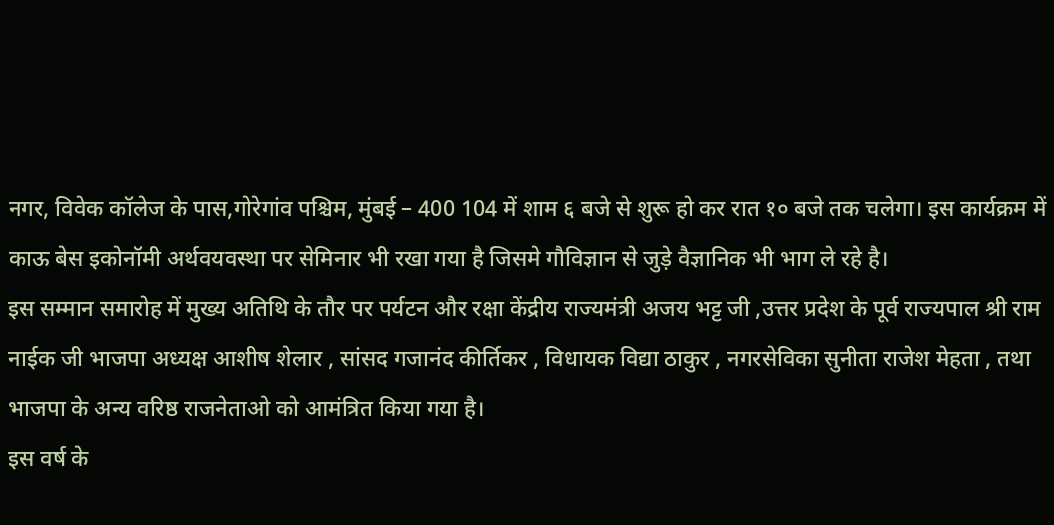नगर, विवेक कॉलेज के पास,गोरेगांव पश्चिम, मुंबई – 400 104 में शाम ६ बजे से शुरू हो कर रात १० बजे तक चलेगा। इस कार्यक्रम में काऊ बेस इकोनॉमी अर्थवयवस्था पर सेमिनार भी रखा गया है जिसमे गौविज्ञान से जुड़े वैज्ञानिक भी भाग ले रहे है।
इस सम्मान समारोह में मुख्य अतिथि के तौर पर पर्यटन और रक्षा केंद्रीय राज्यमंत्री अजय भट्ट जी ,उत्तर प्रदेश के पूर्व राज्यपाल श्री राम नाईक जी भाजपा अध्यक्ष आशीष शेलार , सांसद गजानंद कीर्तिकर , विधायक विद्या ठाकुर , नगरसेविका सुनीता राजेश मेहता , तथा भाजपा के अन्य वरिष्ठ राजनेताओ को आमंत्रित किया गया है।
इस वर्ष के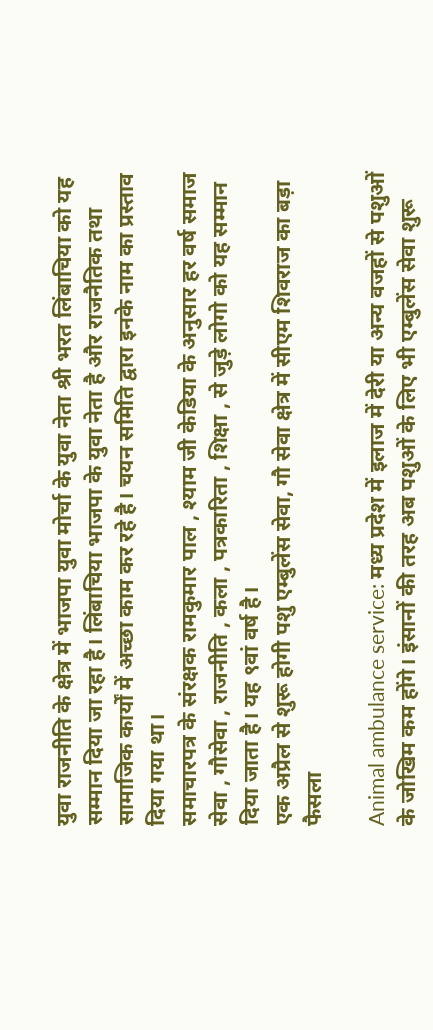युवा राजनीति के क्षेत्र में भाजपा युवा मोर्चा के युवा नेता श्री भरत लिंबाचिया को यह सम्मान दिया जा रहा है। लिंबाचिया भाजपा के युवा नेता है और राजनैतिक तथा सामाजिक कार्यों में अच्छा काम कर रहे है। चयन समिति द्वारा इनके नाम का प्रस्ताव दिया गया था।
समाचारपत्र के संरक्षक रामकुमार पाल , श्याम जी केडिया के अनुसार हर वर्ष समाज सेवा , गौसेवा , राजनीति , कला , पत्रकारिता , शिक्षा , से जुड़े लोगो को यह सम्मान दिया जाता है। यह ९वां वर्ष है।
एक अप्रैल से शुरू होगी पशु एम्बुलेंस सेवा, गौ सेवा क्षेत्र में सीएम शिवराज का बड़ा फैसला

Animal ambulance service: मध्य प्रदेश में इलाज में देरी या अन्य वजहों से पशुओं के जोखिम कम होंगे। इंसानों की तरह अब पशुओं के लिए भी एम्बुलेंस सेवा शुरू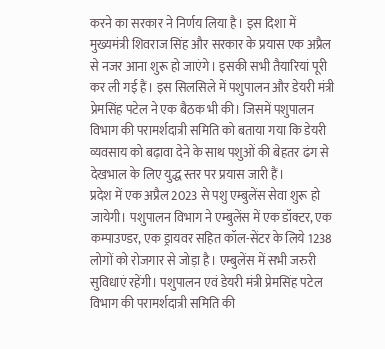करने का सरकार ने निर्णय लिया है। इस दिशा में मुख्यमंत्री शिवराज सिंह और सरकार के प्रयास एक अप्रैल से नजर आना शुरू हो जाएंगे। इसकी सभी तैयारियां पूरी कर ली गई हैं। इस सिलसिले में पशुपालन और डेयरी मंत्री प्रेमसिंह पटेल ने एक बैठक भी की। जिसमें पशुपालन विभाग की परामर्शदात्री समिति को बताया गया कि डेयरी व्यवसाय को बढ़ावा देने के साथ पशुओं की बेहतर ढंग से देखभाल के लिए युद्ध स्तर पर प्रयास जारी हैं।
प्रदेश में एक अप्रैल 2023 से पशु एम्बुलेंस सेवा शुरू हो जायेगी। पशुपालन विभाग ने एम्बुलेंस में एक डॉक्टर, एक कम्पाउण्डर, एक ड्रायवर सहित कॉल-सेंटर के लिये 1238 लोगों को रोजगार से जोड़ा है। एम्बुलेंस में सभी जरुरी सुविधाएं रहेंगी। पशुपालन एवं डेयरी मंत्री प्रेमसिंह पटेल विभाग की परामर्शदात्री समिति की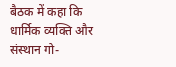बैठक में कहा कि धार्मिक व्यक्ति और संस्थान गो-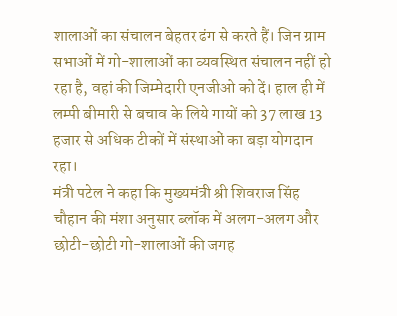शालाओं का संचालन बेहतर ढंग से करते हैं। जिन ग्राम सभाओं में गो-शालाओं का व्यवस्थित संचालन नहीं हो रहा है, वहां की जिम्मेदारी एनजीओ को दें। हाल ही में लम्पी बीमारी से बचाव के लिये गायों को 37 लाख 13 हजार से अधिक टीकों में संस्थाओं का बड़ा योगदान रहा।
मंत्री पटेल ने कहा कि मुख्यमंत्री श्री शिवराज सिंह चौहान की मंशा अनुसार ब्लॉक में अलग-अलग और छोटी-छोटी गो-शालाओं की जगह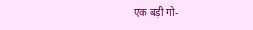एक बड़ी गो-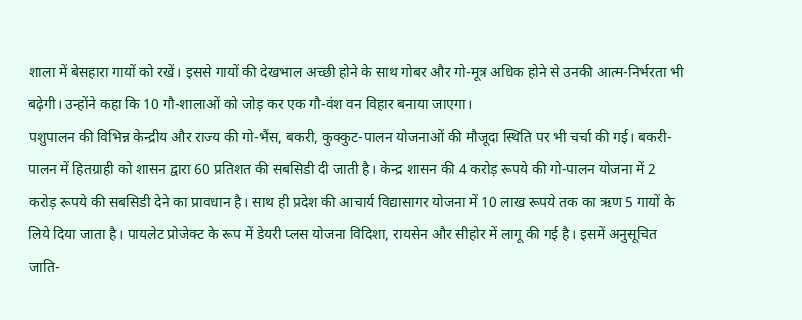शाला में बेसहारा गायों को रखें। इससे गायों की देखभाल अच्छी होने के साथ गोबर और गो-मूत्र अधिक होने से उनकी आत्म-निर्भरता भी बढ़ेगी। उन्होंने कहा कि 10 गौ-शालाओं को जोड़ कर एक गौ-वंश वन विहार बनाया जाएगा।
पशुपालन की विभिन्न केन्द्रीय और राज्य की गो-भैंस, बकरी, कुक्कुट-पालन योजनाओं की मौजूदा स्थिति पर भी चर्चा की गई। बकरी-पालन में हितग्राही को शासन द्वारा 60 प्रतिशत की सबसिडी दी जाती है। केन्द्र शासन की 4 करोड़ रूपये की गो-पालन योजना में 2 करोड़ रूपये की सबसिडी देने का प्रावधान है। साथ ही प्रदेश की आचार्य विद्यासागर योजना में 10 लाख रूपये तक का ऋण 5 गायों के लिये दिया जाता है। पायलेट प्रोजेक्ट के रूप में डेयरी प्लस योजना विदिशा, रायसेन और सीहोर में लागू की गई है। इसमें अनुसूचित जाति-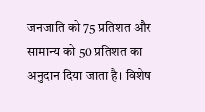जनजाति को 75 प्रतिशत और सामान्य को 50 प्रतिशत का अनुदान दिया जाता है। विशेष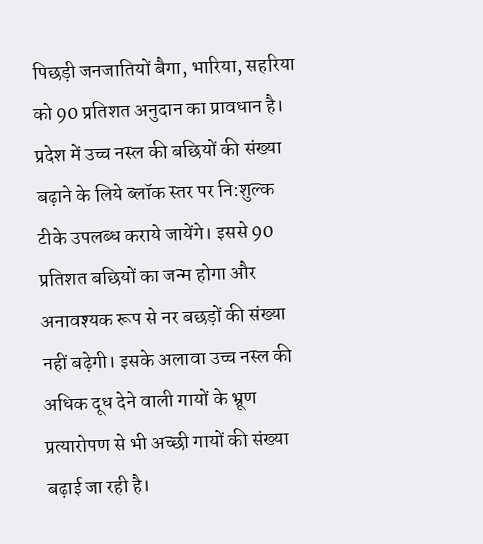पिछड़ी जनजातियों बैगा, भारिया, सहरिया को 90 प्रतिशत अनुदान का प्रावधान है।
प्रदेश में उच्च नस्ल की बछियों की संख्या बढ़ाने के लिये ब्लॉक स्तर पर नि:शुल्क टीके उपलब्ध कराये जायेंगे। इससे 90 प्रतिशत बछियों का जन्म होगा और अनावश्यक रूप से नर बछड़ों की संख्या नहीं बढ़ेगी। इसके अलावा उच्च नस्ल की अधिक दूध देने वाली गायों के भ्रूण प्रत्यारोपण से भी अच्छी गायों की संख्या बढ़ाई जा रही है।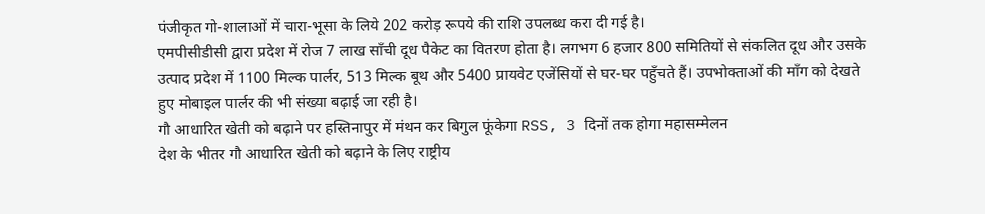पंजीकृत गो-शालाओं में चारा-भूसा के लिये 202 करोड़ रूपये की राशि उपलब्ध करा दी गई है।
एमपीसीडीसी द्वारा प्रदेश में रोज 7 लाख साँची दूध पैकेट का वितरण होता है। लगभग 6 हजार 800 समितियों से संकलित दूध और उसके उत्पाद प्रदेश में 1100 मिल्क पार्लर, 513 मिल्क बूथ और 5400 प्रायवेट एजेंसियों से घर-घर पहुँचते हैं। उपभोक्ताओं की माँग को देखते हुए मोबाइल पार्लर की भी संख्या बढ़ाई जा रही है।
गौ आधारित खेती को बढ़ाने पर हस्तिनापुर में मंथन कर बिगुल फूंकेगा RSS, 3 दिनों तक होगा महासम्मेलन
देश के भीतर गौ आधारित खेती को बढ़ाने के लिए राष्ट्रीय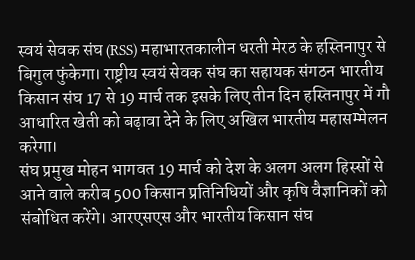स्वयं सेवक संघ (RSS) महाभारतकालीन धरती मेरठ के हस्तिनापुर से बिगुल फुंकेगा। राष्ट्रीय स्वयं सेवक संघ का सहायक संगठन भारतीय किसान संघ 17 से 19 मार्च तक इसके लिए तीन दिन हस्तिनापुर में गौ आधारित खेती को बढ़ावा देने के लिए अखिल भारतीय महासम्मेलन करेगा।
संघ प्रमुख मोहन भागवत 19 मार्च को देश के अलग अलग हिस्सों से आने वाले करीब 500 किसान प्रतिनिधियों और कृषि वैज्ञानिकों को संबोधित करेंगे। आरएसएस और भारतीय किसान संघ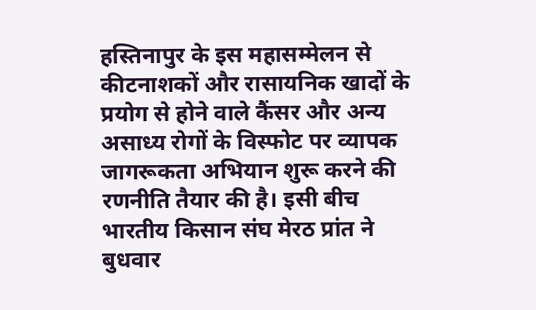हस्तिनापुर के इस महासम्मेलन से कीटनाशकों और रासायनिक खादों के प्रयोग से होने वाले कैंसर और अन्य असाध्य रोगों के विस्फोट पर व्यापक जागरूकता अभियान शुरू करने की रणनीति तैयार की है। इसी बीच भारतीय किसान संघ मेरठ प्रांत ने बुधवार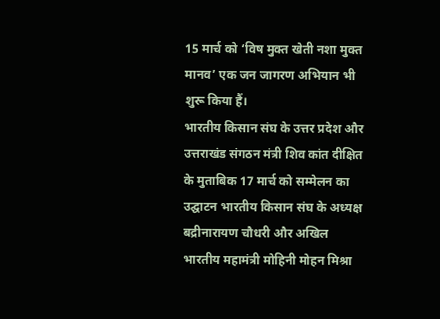15 मार्च को ‘विष मुक्त खेती नशा मुक्त मानव’ एक जन जागरण अभियान भी शुरू किया हैं।
भारतीय किसान संघ के उत्तर प्रदेश और उत्तराखंड संगठन मंत्री शिव कांत दीक्षित के मुताबिक 17 मार्च को सम्मेलन का उद्घाटन भारतीय किसान संघ के अध्यक्ष बद्रीनारायण चौधरी और अखिल भारतीय महामंत्री मोहिनी मोहन मिश्रा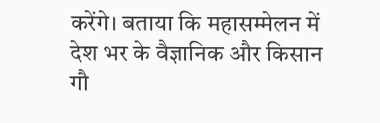करेंगे। बताया कि महासम्मेलन में देश भर के वैज्ञानिक और किसान गौ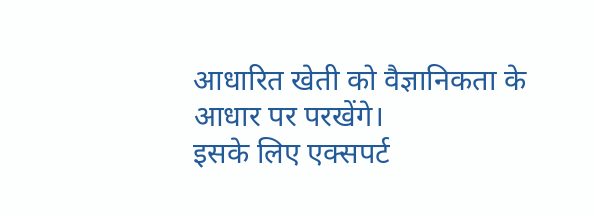आधारित खेती को वैज्ञानिकता के आधार पर परखेंगे।
इसके लिए एक्सपर्ट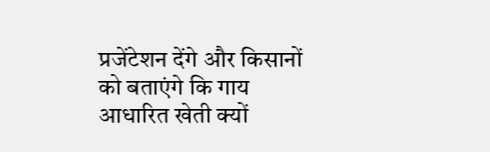प्रजेंटेशन देंगे और किसानों को बताएंगे कि गाय आधारित खेती क्यों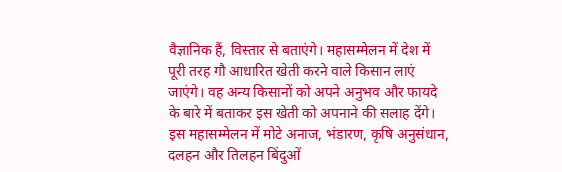वैज्ञानिक हैं, विस्तार से बताएंगे। महासम्मेलन में देश में पूरी तरह गौ आधारित खेती करने वाले किसान लाएं जाएंगे। वह अन्य किसानों को अपने अनुभव और फायदे के बारे में बताकर इस खेती को अपनाने की सलाह देंगे। इस महासम्मेलन में मोटे अनाज, भंडारण, कृषि अनुसंधान, दलहन और तिलहन बिंदुओं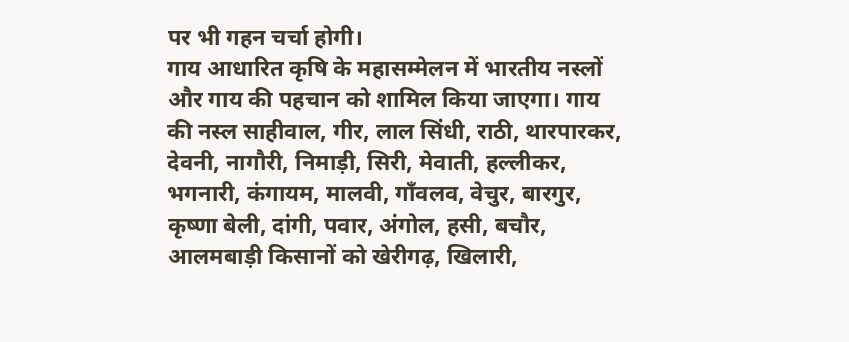पर भी गहन चर्चा होगी।
गाय आधारित कृषि के महासम्मेलन में भारतीय नस्लों और गाय की पहचान को शामिल किया जाएगा। गाय की नस्ल साहीवाल, गीर, लाल सिंधी, राठी, थारपारकर, देवनी, नागौरी, निमाड़ी, सिरी, मेवाती, हल्लीकर, भगनारी, कंगायम, मालवी, गाँवलव, वेचुर, बारगुर, कृष्णा बेली, दांगी, पवार, अंगोल, हसी, बचौर, आलमबाड़ी किसानों को खेरीगढ़, खिलारी,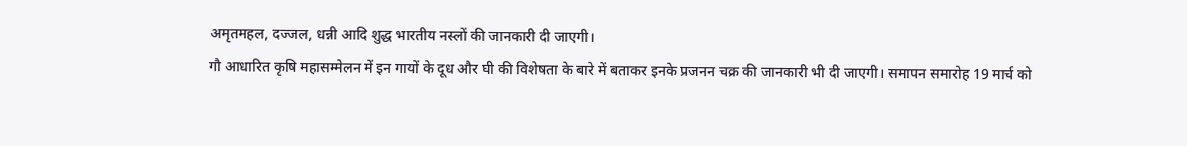अमृतमहल, दज्जल, धन्नी आदि शुद्ध भारतीय नस्लों की जानकारी दी जाएगी।
गौ आधारित कृषि महासम्मेलन में इन गायों के दूध और घी की विशेषता के बारे में बताकर इनके प्रजनन चक्र की जानकारी भी दी जाएगी। समापन समारोह 19 मार्च को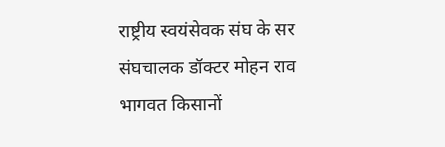राष्ट्रीय स्वयंसेवक संघ के सर संघचालक डॉक्टर मोहन राव भागवत किसानों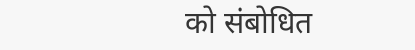को संबोधित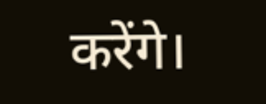करेंगे।